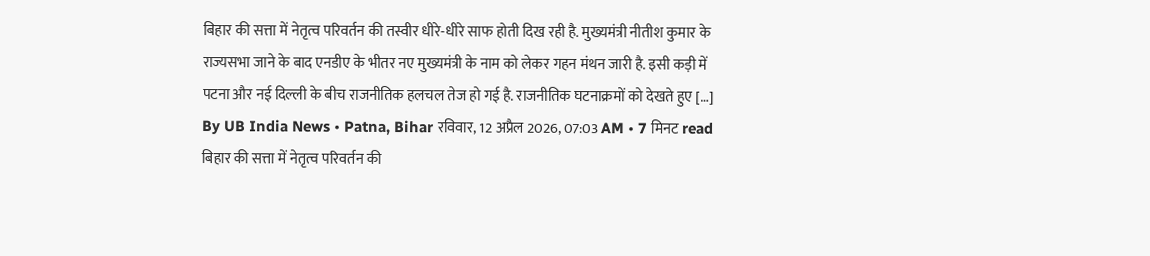बिहार की सत्ता में नेतृत्व परिवर्तन की तस्वीर धीरे-धीरे साफ होती दिख रही है. मुख्यमंत्री नीतीश कुमार के राज्यसभा जाने के बाद एनडीए के भीतर नए मुख्यमंत्री के नाम को लेकर गहन मंथन जारी है. इसी कड़ी में पटना और नई दिल्ली के बीच राजनीतिक हलचल तेज हो गई है. राजनीतिक घटनाक्रमों को देखते हुए […]
By UB India News • Patna, Bihar रविवार, 12 अप्रैल 2026, 07:03 AM • 7 मिनट read
बिहार की सत्ता में नेतृत्व परिवर्तन की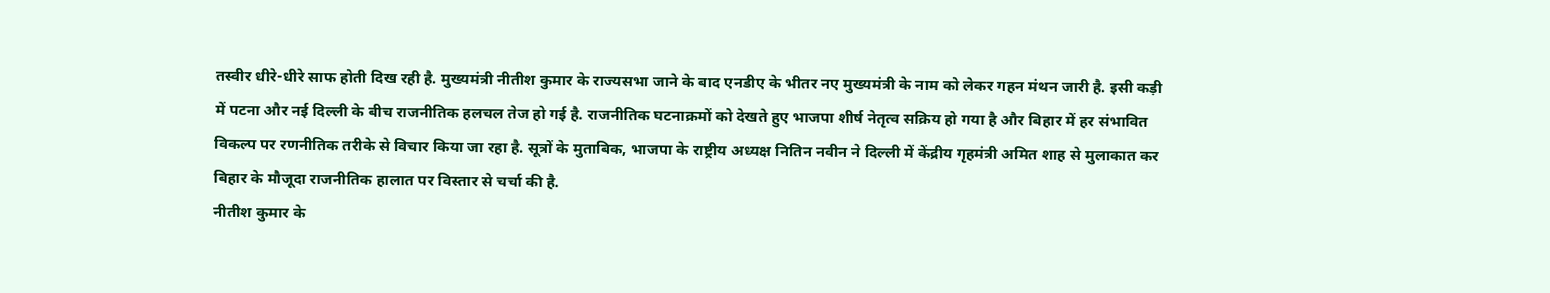तस्वीर धीरे-धीरे साफ होती दिख रही है. मुख्यमंत्री नीतीश कुमार के राज्यसभा जाने के बाद एनडीए के भीतर नए मुख्यमंत्री के नाम को लेकर गहन मंथन जारी है. इसी कड़ी में पटना और नई दिल्ली के बीच राजनीतिक हलचल तेज हो गई है. राजनीतिक घटनाक्रमों को देखते हुए भाजपा शीर्ष नेतृत्व सक्रिय हो गया है और बिहार में हर संभावित विकल्प पर रणनीतिक तरीके से विचार किया जा रहा है. सूत्रों के मुताबिक, भाजपा के राष्ट्रीय अध्यक्ष नितिन नवीन ने दिल्ली में केंद्रीय गृहमंत्री अमित शाह से मुलाकात कर बिहार के मौजूदा राजनीतिक हालात पर विस्तार से चर्चा की है.
नीतीश कुमार के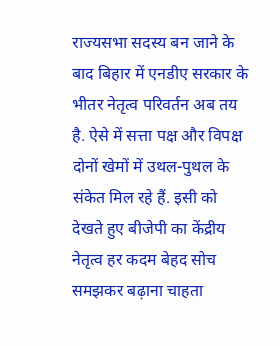राज्यसभा सदस्य बन जाने के बाद बिहार में एनडीए सरकार के भीतर नेतृत्व परिवर्तन अब तय है. ऐसे में सत्ता पक्ष और विपक्ष दोनों खेमों में उथल-पुथल के संकेत मिल रहे हैं. इसी को देखते हुए बीजेपी का केंद्रीय नेतृत्व हर कदम बेहद सोच समझकर बढ़ाना चाहता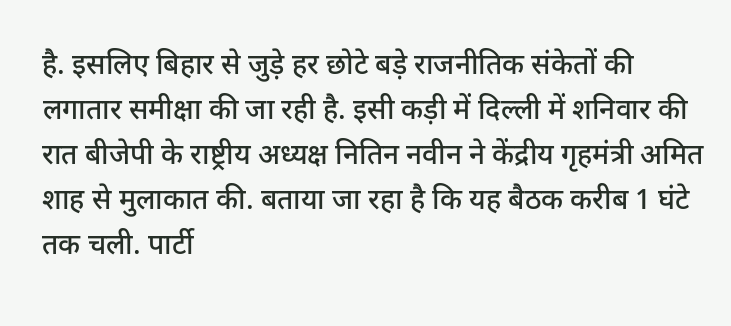है. इसलिए बिहार से जुड़े हर छोटे बड़े राजनीतिक संकेतों की लगातार समीक्षा की जा रही है. इसी कड़ी में दिल्ली में शनिवार की रात बीजेपी के राष्ट्रीय अध्यक्ष नितिन नवीन ने केंद्रीय गृहमंत्री अमित शाह से मुलाकात की. बताया जा रहा है कि यह बैठक करीब 1 घंटे तक चली. पार्टी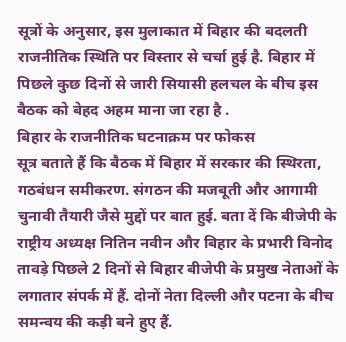सूत्रों के अनुसार, इस मुलाकात में बिहार की बदलती राजनीतिक स्थिति पर विस्तार से चर्चा हुई है. बिहार में पिछले कुछ दिनों से जारी सियासी हलचल के बीच इस बैठक को बेहद अहम माना जा रहा है .
बिहार के राजनीतिक घटनाक्रम पर फोकस
सूत्र बताते हैं कि बैठक में बिहार में सरकार की स्थिरता, गठबंधन समीकरण. संगठन की मजबूती और आगामी चुनावी तैयारी जैसे मुद्दों पर बात हुई. बता दें कि बीजेपी के राष्ट्रीय अध्यक्ष नितिन नवीन और बिहार के प्रभारी विनोद तावड़े पिछले 2 दिनों से बिहार बीजेपी के प्रमुख नेताओं के लगातार संपर्क में हैं. दोनों नेता दिल्ली और पटना के बीच समन्वय की कड़ी बने हुए हैं.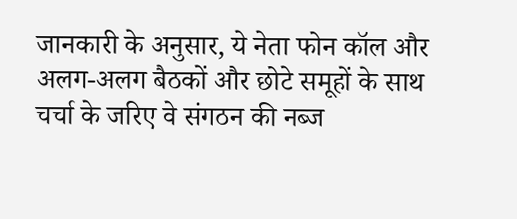जानकारी के अनुसार, ये नेता फोन कॉल और अलग-अलग बैठकों और छोटे समूहों के साथ चर्चा के जरिए वे संगठन की नब्ज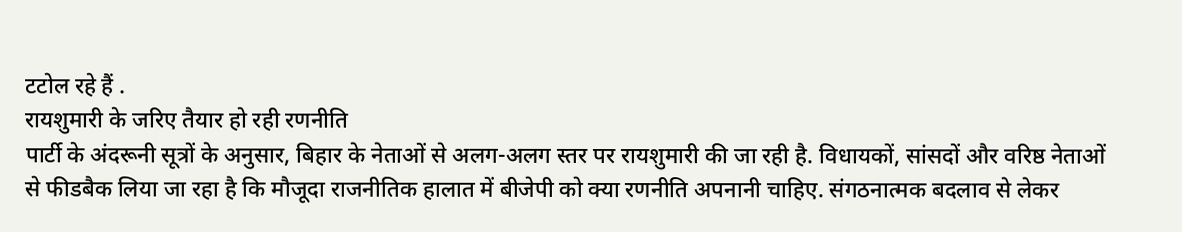टटोल रहे हैं .
रायशुमारी के जरिए तैयार हो रही रणनीति
पार्टी के अंदरूनी सूत्रों के अनुसार, बिहार के नेताओं से अलग-अलग स्तर पर रायशुमारी की जा रही है. विधायकों, सांसदों और वरिष्ठ नेताओं से फीडबैक लिया जा रहा है कि मौजूदा राजनीतिक हालात में बीजेपी को क्या रणनीति अपनानी चाहिए. संगठनात्मक बदलाव से लेकर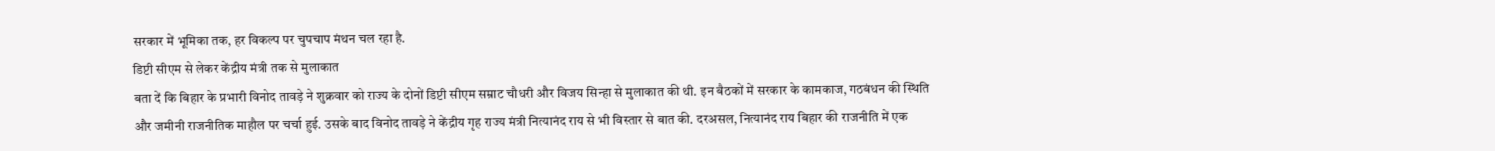सरकार में भूमिका तक, हर विकल्प पर चुपचाप मंथन चल रहा है.
डिप्टी सीएम से लेकर केंद्रीय मंत्री तक से मुलाकात
बता दें कि बिहार के प्रभारी विनोद तावड़े ने शुक्रवार को राज्य के दोनों डिप्टी सीएम सम्राट चौधरी और विजय सिन्हा से मुलाकात की थी. इन बैठकों में सरकार के कामकाज, गठबंधन की स्थिति और जमीनी राजनीतिक माहौल पर चर्चा हुई. उसके बाद विनोद तावड़े ने केंद्रीय गृह राज्य मंत्री नित्यानंद राय से भी विस्तार से बात की. दरअसल, नित्यानंद राय बिहार की राजनीति में एक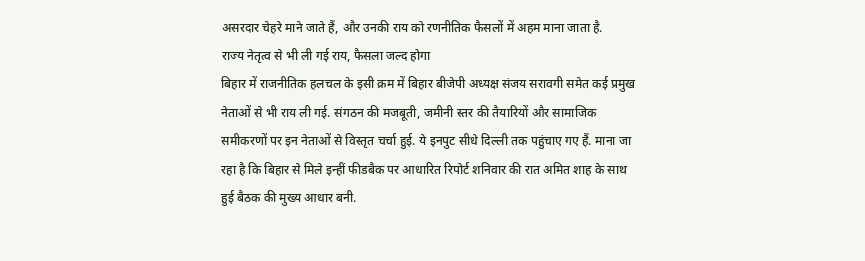असरदार चेहरे माने जाते हैं, और उनकी राय को रणनीतिक फैसलों में अहम माना जाता है.
राज्य नेतृत्व से भी ली गई राय, फैसला जल्द होगा
बिहार में राजनीतिक हलचल के इसी क्रम में बिहार बीजेपी अध्यक्ष संजय सरावगी समेत कई प्रमुख नेताओं से भी राय ली गई. संगठन की मजबूती, जमीनी स्तर की तैयारियों और सामाजिक समीकरणों पर इन नेताओं से विस्तृत चर्चा हुई. ये इनपुट सीधे दिल्ली तक पहुंचाए गए हैं. माना जा रहा है कि बिहार से मिले इन्हीं फीडबैक पर आधारित रिपोर्ट शनिवार की रात अमित शाह के साथ हुई बैठक की मुख्य आधार बनी.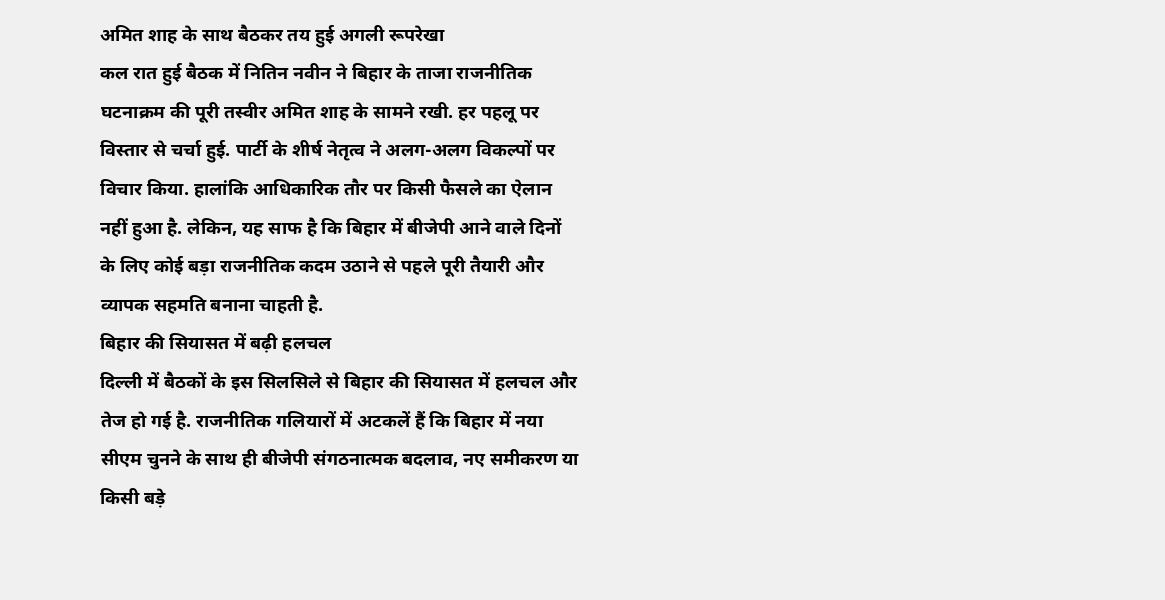अमित शाह के साथ बैठकर तय हुई अगली रूपरेखा
कल रात हुई बैठक में नितिन नवीन ने बिहार के ताजा राजनीतिक घटनाक्रम की पूरी तस्वीर अमित शाह के सामने रखी. हर पहलू पर विस्तार से चर्चा हुई. पार्टी के शीर्ष नेतृत्व ने अलग-अलग विकल्पों पर विचार किया. हालांकि आधिकारिक तौर पर किसी फैसले का ऐलान नहीं हुआ है. लेकिन, यह साफ है कि बिहार में बीजेपी आने वाले दिनों के लिए कोई बड़ा राजनीतिक कदम उठाने से पहले पूरी तैयारी और व्यापक सहमति बनाना चाहती है.
बिहार की सियासत में बढ़ी हलचल
दिल्ली में बैठकों के इस सिलसिले से बिहार की सियासत में हलचल और तेज हो गई है. राजनीतिक गलियारों में अटकलें हैं कि बिहार में नया सीएम चुनने के साथ ही बीजेपी संगठनात्मक बदलाव, नए समीकरण या किसी बड़े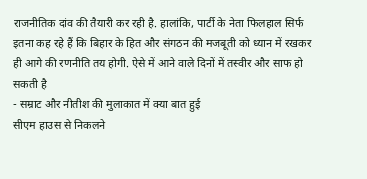राजनीतिक दांव की तैयारी कर रही है. हालांकि, पार्टी के नेता फिलहाल सिर्फ इतना कह रहे हैं कि बिहार के हित और संगठन की मजबूती को ध्यान में रखकर ही आगे की रणनीति तय होगी. ऐसे में आने वाले दिनों में तस्वीर और साफ हो सकती है
- सम्राट और नीतीश की मुलाकात में क्या बात हुई
सीएम हाउस से निकलने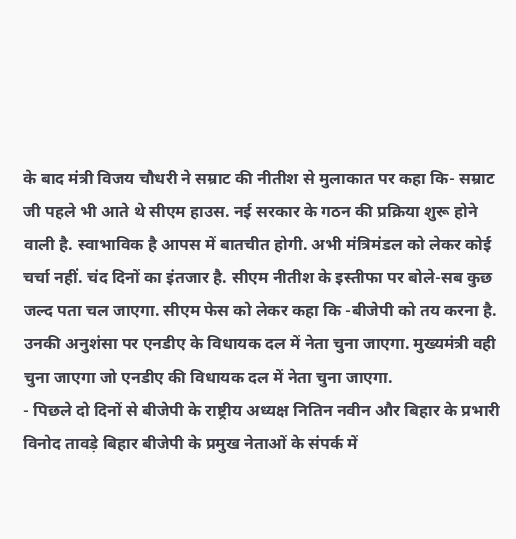के बाद मंत्री विजय चौधरी ने सम्राट की नीतीश से मुलाकात पर कहा कि- सम्राट जी पहले भी आते थे सीएम हाउस. नई सरकार के गठन की प्रक्रिया शुरू होने वाली है. स्वाभाविक है आपस में बातचीत होगी. अभी मंत्रिमंडल को लेकर कोई चर्चा नहीं. चंद दिनों का इंतजार है. सीएम नीतीश के इस्तीफा पर बोले-सब कुछ जल्द पता चल जाएगा. सीएम फेस को लेकर कहा कि -बीजेपी को तय करना है. उनकी अनुशंसा पर एनडीए के विधायक दल में नेता चुना जाएगा. मुख्यमंत्री वही चुना जाएगा जो एनडीए की विधायक दल में नेता चुना जाएगा.
- पिछले दो दिनों से बीजेपी के राष्ट्रीय अध्यक्ष नितिन नवीन और बिहार के प्रभारी विनोद तावड़े बिहार बीजेपी के प्रमुख नेताओं के संपर्क में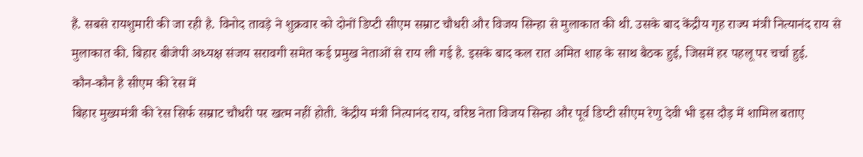हैं. सबसे रायशुमारी की जा रही है. विनोद तावड़े ने शुक्रवार को दोनों डिप्टी सीएम सम्राट चौधरी और विजय सिन्हा से मुलाकात की थी. उसके बाद केंद्रीय गृह राज्य मंत्री नित्यानंद राय से मुलाकात की. बिहार बीजेपी अध्यक्ष संजय सरावगी समेत कई प्रमुख नेताओं से राय ली गई है. इसके बाद कल रात अमित शाह के साथ बैठक हुई, जिसमें हर पहलू पर चर्चा हुई.
कौन-कौन है सीएम की रेस में
बिहार मुख्यमंत्री की रेस सिर्फ सम्राट चौधरी पर खत्म नहीं होती. केंद्रीय मंत्री नित्यानंद राय, वरिष्ठ नेता विजय सिन्हा और पूर्व डिप्टी सीएम रेणु देवी भी इस दौड़ में शामिल बताए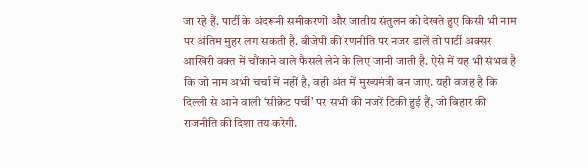जा रहे हैं. पार्टी के अंदरूनी समीकरणों और जातीय संतुलन को देखते हुए किसी भी नाम पर अंतिम मुहर लग सकती है. बीजेपी की रणनीति पर नजर डालें तो पार्टी अक्सर आखिरी वक्त में चौंकाने वाले फैसले लेने के लिए जानी जाती है. ऐसे में यह भी संभव है कि जो नाम अभी चर्चा में नहीं है, वही अंत में मुख्यमंत्री बन जाए. यही वजह है कि दिल्ली से आने वाली ‘सीक्रेट पर्ची’ पर सभी की नजरें टिकी हुई हैं, जो बिहार की राजनीति की दिशा तय करेगी.